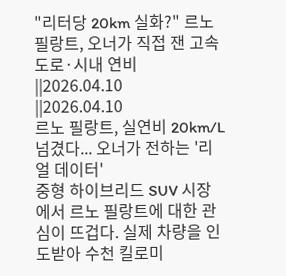"리터당 20km 실화?" 르노 필랑트, 오너가 직접 잰 고속도로·시내 연비
||2026.04.10
||2026.04.10
르노 필랑트, 실연비 20km/L 넘겼다... 오너가 전하는 '리얼 데이터'
중형 하이브리드 SUV 시장에서 르노 필랑트에 대한 관심이 뜨겁다. 실제 차량을 인도받아 수천 킬로미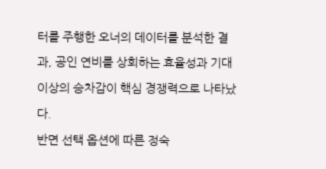터를 주행한 오너의 데이터를 분석한 결과, 공인 연비를 상회하는 효율성과 기대 이상의 승차감이 핵심 경쟁력으로 나타났다.
반면 선택 옵션에 따른 정숙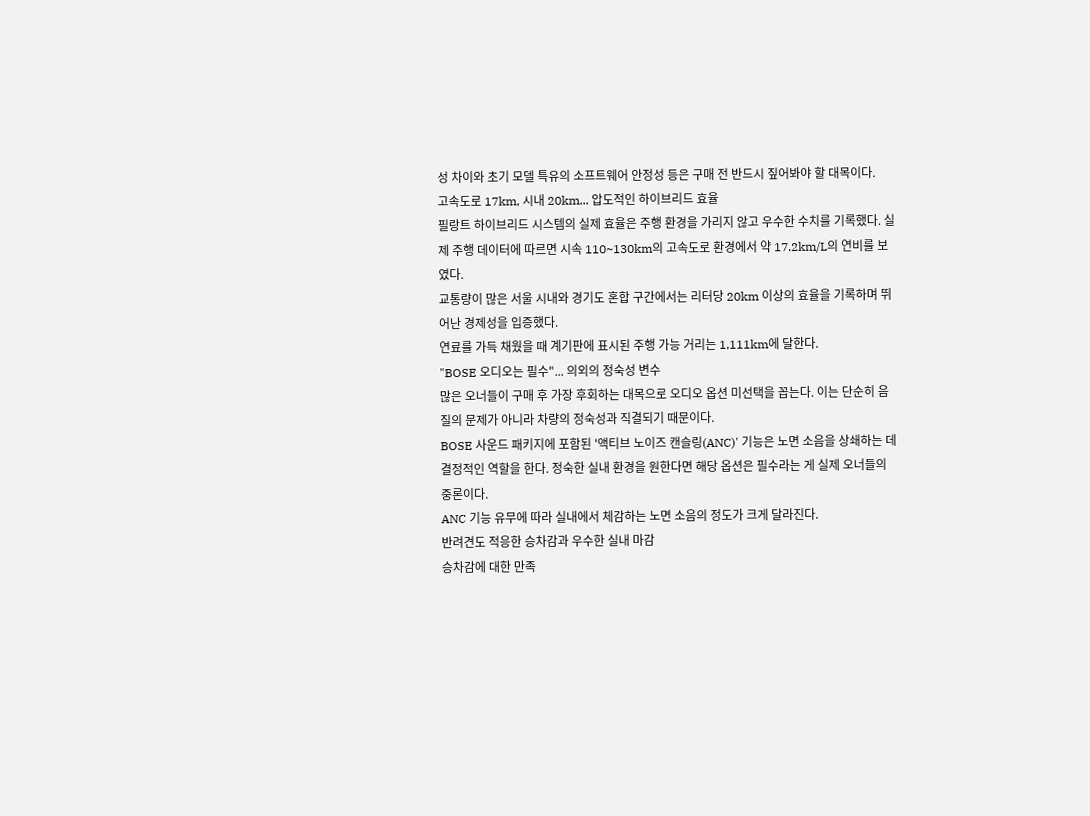성 차이와 초기 모델 특유의 소프트웨어 안정성 등은 구매 전 반드시 짚어봐야 할 대목이다.
고속도로 17km, 시내 20km... 압도적인 하이브리드 효율
필랑트 하이브리드 시스템의 실제 효율은 주행 환경을 가리지 않고 우수한 수치를 기록했다. 실제 주행 데이터에 따르면 시속 110~130km의 고속도로 환경에서 약 17.2km/L의 연비를 보였다.
교통량이 많은 서울 시내와 경기도 혼합 구간에서는 리터당 20km 이상의 효율을 기록하며 뛰어난 경제성을 입증했다.
연료를 가득 채웠을 때 계기판에 표시된 주행 가능 거리는 1,111km에 달한다.
"BOSE 오디오는 필수"... 의외의 정숙성 변수
많은 오너들이 구매 후 가장 후회하는 대목으로 오디오 옵션 미선택을 꼽는다. 이는 단순히 음질의 문제가 아니라 차량의 정숙성과 직결되기 때문이다.
BOSE 사운드 패키지에 포함된 '액티브 노이즈 캔슬링(ANC)' 기능은 노면 소음을 상쇄하는 데 결정적인 역할을 한다. 정숙한 실내 환경을 원한다면 해당 옵션은 필수라는 게 실제 오너들의 중론이다.
ANC 기능 유무에 따라 실내에서 체감하는 노면 소음의 정도가 크게 달라진다.
반려견도 적응한 승차감과 우수한 실내 마감
승차감에 대한 만족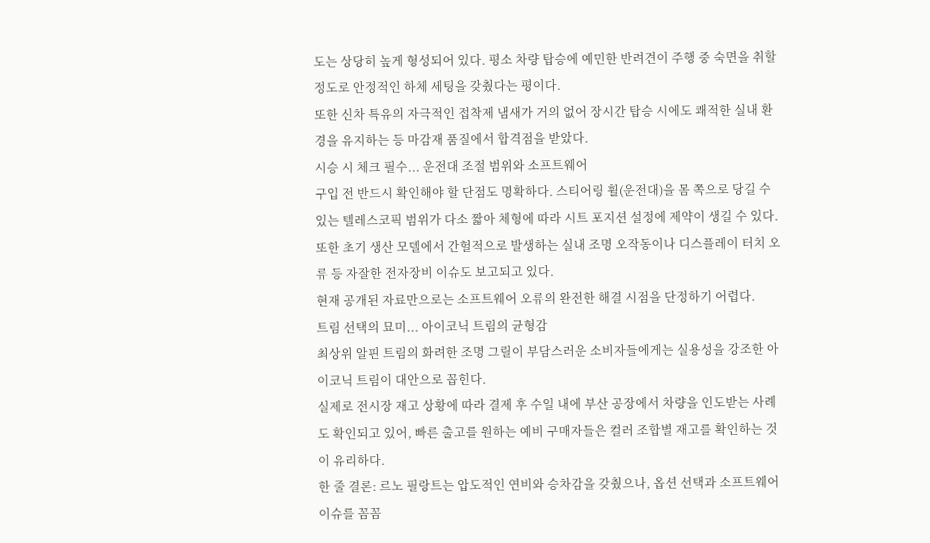도는 상당히 높게 형성되어 있다. 평소 차량 탑승에 예민한 반려견이 주행 중 숙면을 취할 정도로 안정적인 하체 세팅을 갖췄다는 평이다.
또한 신차 특유의 자극적인 접착제 냄새가 거의 없어 장시간 탑승 시에도 쾌적한 실내 환경을 유지하는 등 마감재 품질에서 합격점을 받았다.
시승 시 체크 필수... 운전대 조절 범위와 소프트웨어
구입 전 반드시 확인해야 할 단점도 명확하다. 스티어링 휠(운전대)을 몸 쪽으로 당길 수 있는 텔레스코픽 범위가 다소 짧아 체형에 따라 시트 포지션 설정에 제약이 생길 수 있다.
또한 초기 생산 모델에서 간헐적으로 발생하는 실내 조명 오작동이나 디스플레이 터치 오류 등 자잘한 전자장비 이슈도 보고되고 있다.
현재 공개된 자료만으로는 소프트웨어 오류의 완전한 해결 시점을 단정하기 어렵다.
트림 선택의 묘미... 아이코닉 트림의 균형감
최상위 알핀 트림의 화려한 조명 그릴이 부담스러운 소비자들에게는 실용성을 강조한 아이코닉 트림이 대안으로 꼽힌다.
실제로 전시장 재고 상황에 따라 결제 후 수일 내에 부산 공장에서 차량을 인도받는 사례도 확인되고 있어, 빠른 출고를 원하는 예비 구매자들은 컬러 조합별 재고를 확인하는 것이 유리하다.
한 줄 결론: 르노 필랑트는 압도적인 연비와 승차감을 갖췄으나, 옵션 선택과 소프트웨어 이슈를 꼼꼼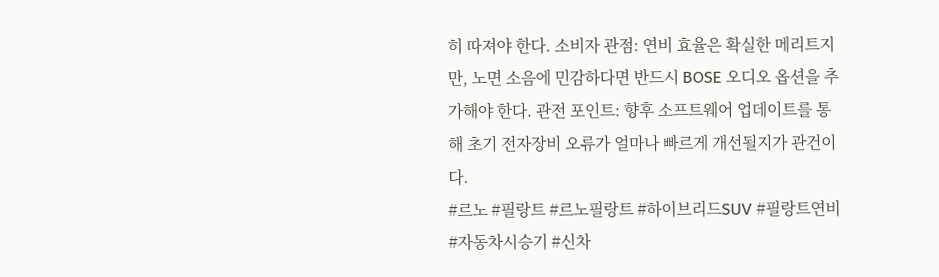히 따져야 한다. 소비자 관점: 연비 효율은 확실한 메리트지만, 노면 소음에 민감하다면 반드시 BOSE 오디오 옵션을 추가해야 한다. 관전 포인트: 향후 소프트웨어 업데이트를 통해 초기 전자장비 오류가 얼마나 빠르게 개선될지가 관건이다.
#르노 #필랑트 #르노필랑트 #하이브리드SUV #필랑트연비 #자동차시승기 #신차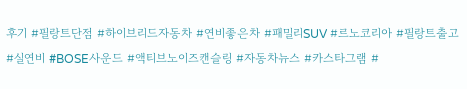후기 #필랑트단점 #하이브리드자동차 #연비좋은차 #패밀리SUV #르노코리아 #필랑트출고 #실연비 #BOSE사운드 #액티브노이즈캔슬링 #자동차뉴스 #카스타그램 #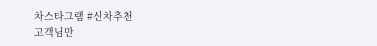차스타그램 #신차추천
고객님만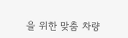을 위한 맞춤 차량